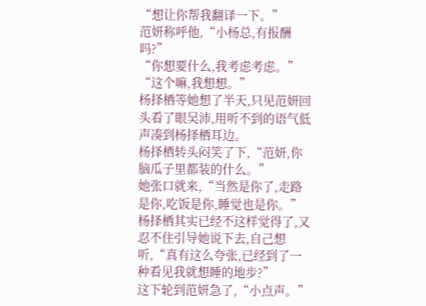“想让你帮我翻译一下。”
范妍称呼他,“小杨总,有报酬吗?”
“你想要什么,我考虑考虑。”
“这个嘛,我想想。”
杨择栖等她想了半天,只见范妍回头看了眼吴沛,用听不到的语气低声凑到杨择栖耳边。
杨择栖转头闷笑了下,“范妍,你脑瓜子里都装的什么。”
她张口就来,“当然是你了,走路是你,吃饭是你,睡觉也是你。”
杨择栖其实已经不这样觉得了,又忍不住引导她说下去,自己想听,“真有这么夸张,已经到了一种看见我就想睡的地步?”
这下轮到范妍急了,“小点声。”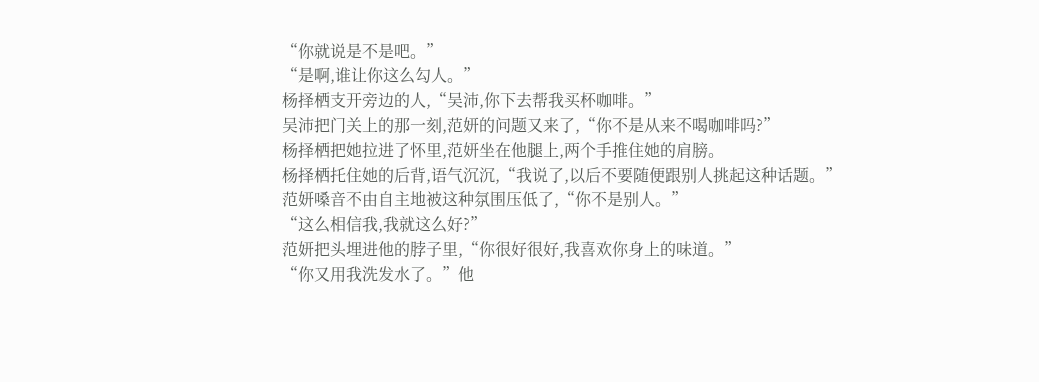“你就说是不是吧。”
“是啊,谁让你这么勾人。”
杨择栖支开旁边的人,“吴沛,你下去帮我买杯咖啡。”
吴沛把门关上的那一刻,范妍的问题又来了,“你不是从来不喝咖啡吗?”
杨择栖把她拉进了怀里,范妍坐在他腿上,两个手推住她的肩膀。
杨择栖托住她的后背,语气沉沉,“我说了,以后不要随便跟别人挑起这种话题。”
范妍嗓音不由自主地被这种氛围压低了,“你不是别人。”
“这么相信我,我就这么好?”
范妍把头埋进他的脖子里,“你很好很好,我喜欢你身上的味道。”
“你又用我洗发水了。”他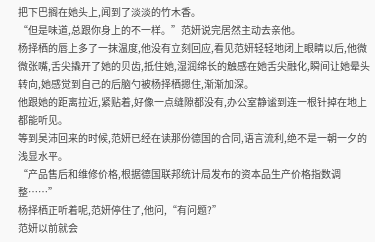把下巴搁在她头上,闻到了淡淡的竹木香。
“但是味道,总跟你身上的不一样。”范妍说完居然主动去亲他。
杨择栖的唇上多了一抹温度,他没有立刻回应,看见范妍轻轻地闭上眼睛以后,他微微张嘴,舌尖撬开了她的贝齿,抵住她,湿润绵长的触感在她舌尖融化,瞬间让她晕头转向,她感觉到自己的后脑勺被杨择栖摁住,渐渐加深。
他跟她的距离拉近,紧贴着,好像一点缝隙都没有,办公室静谧到连一根针掉在地上都能听见。
等到吴沛回来的时候,范妍已经在读那份德国的合同,语言流利,绝不是一朝一夕的浅显水平。
“产品售后和维修价格,根据德国联邦统计局发布的资本品生产价格指数调整……”
杨择栖正听着呢,范妍停住了,他问,“有问题?”
范妍以前就会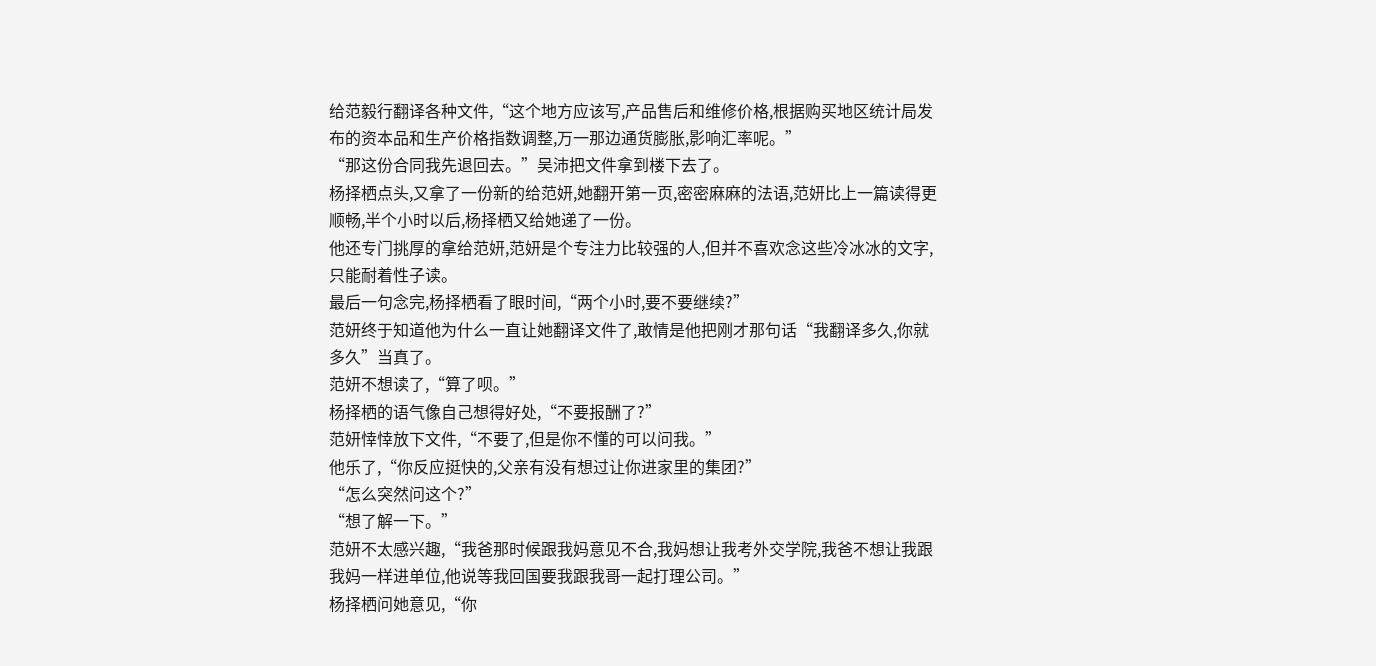给范毅行翻译各种文件,“这个地方应该写,产品售后和维修价格,根据购买地区统计局发布的资本品和生产价格指数调整,万一那边通货膨胀,影响汇率呢。”
“那这份合同我先退回去。”吴沛把文件拿到楼下去了。
杨择栖点头,又拿了一份新的给范妍,她翻开第一页,密密麻麻的法语,范妍比上一篇读得更顺畅,半个小时以后,杨择栖又给她递了一份。
他还专门挑厚的拿给范妍,范妍是个专注力比较强的人,但并不喜欢念这些冷冰冰的文字,只能耐着性子读。
最后一句念完,杨择栖看了眼时间,“两个小时,要不要继续?”
范妍终于知道他为什么一直让她翻译文件了,敢情是他把刚才那句话“我翻译多久,你就多久”当真了。
范妍不想读了,“算了呗。”
杨择栖的语气像自己想得好处,“不要报酬了?”
范妍悻悻放下文件,“不要了,但是你不懂的可以问我。”
他乐了,“你反应挺快的,父亲有没有想过让你进家里的集团?”
“怎么突然问这个?”
“想了解一下。”
范妍不太感兴趣,“我爸那时候跟我妈意见不合,我妈想让我考外交学院,我爸不想让我跟我妈一样进单位,他说等我回国要我跟我哥一起打理公司。”
杨择栖问她意见,“你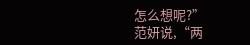怎么想呢?”
范妍说,“两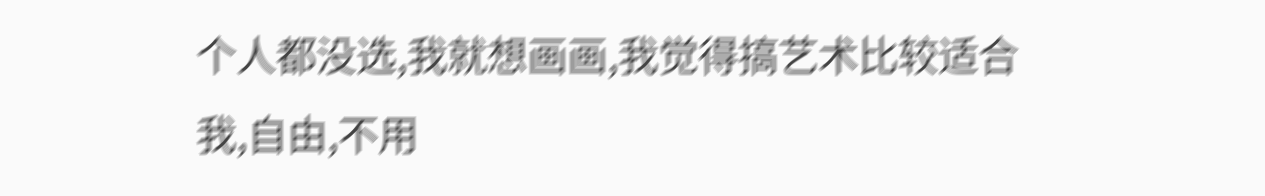个人都没选,我就想画画,我觉得搞艺术比较适合我,自由,不用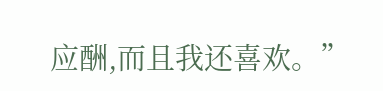应酬,而且我还喜欢。”